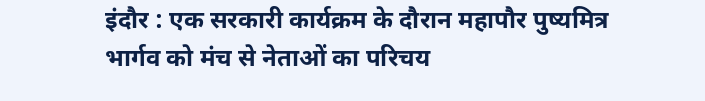इंदौर : एक सरकारी कार्यक्रम के दौरान महापौर पुष्यमित्र भार्गव को मंच से नेताओं का परिचय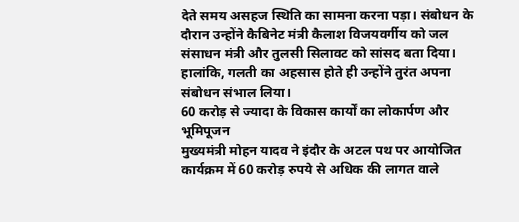देते समय असहज स्थिति का सामना करना पड़ा। संबोधन के दौरान उन्होंने कैबिनेट मंत्री कैलाश विजयवर्गीय को जल संसाधन मंत्री और तुलसी सिलावट को सांसद बता दिया। हालांकि, गलती का अहसास होते ही उन्होंने तुरंत अपना संबोधन संभाल लिया।
60 करोड़ से ज्यादा के विकास कार्यों का लोकार्पण और भूमिपूजन
मुख्यमंत्री मोहन यादव ने इंदौर के अटल पथ पर आयोजित कार्यक्रम में 60 करोड़ रुपये से अधिक की लागत वाले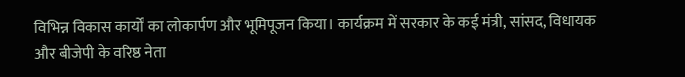विभिन्न विकास कार्यों का लोकार्पण और भूमिपूजन किया। कार्यक्रम में सरकार के कई मंत्री, सांसद, विधायक और बीजेपी के वरिष्ठ नेता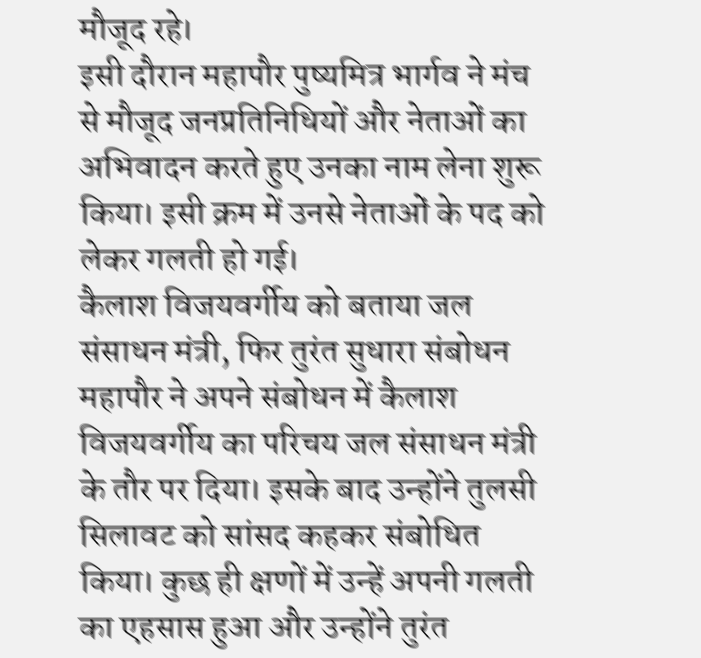मौजूद रहे।
इसी दौरान महापौर पुष्यमित्र भार्गव ने मंच से मौजूद जनप्रतिनिधियों और नेताओं का अभिवादन करते हुए उनका नाम लेना शुरू किया। इसी क्रम में उनसे नेताओं के पद को लेकर गलती हो गई।
कैलाश विजयवर्गीय को बताया जल संसाधन मंत्री, फिर तुरंत सुधारा संबोधन
महापौर ने अपने संबोधन में कैलाश विजयवर्गीय का परिचय जल संसाधन मंत्री के तौर पर दिया। इसके बाद उन्होंने तुलसी सिलावट को सांसद कहकर संबोधित किया। कुछ ही क्षणों में उन्हें अपनी गलती का एहसास हुआ और उन्होंने तुरंत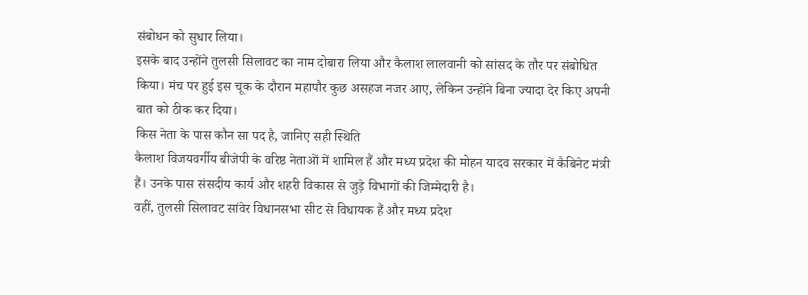संबोधन को सुधार लिया।
इसके बाद उन्होंने तुलसी सिलावट का नाम दोबारा लिया और कैलाश लालवानी को सांसद के तौर पर संबोधित किया। मंच पर हुई इस चूक के दौरान महापौर कुछ असहज नजर आए, लेकिन उन्होंने बिना ज्यादा देर किए अपनी बात को ठीक कर दिया।
किस नेता के पास कौन सा पद है, जानिए सही स्थिति
कैलाश विजयवर्गीय बीजेपी के वरिष्ठ नेताओं में शामिल हैं और मध्य प्रदेश की मोहन यादव सरकार में कैबिनेट मंत्री हैं। उनके पास संसदीय कार्य और शहरी विकास से जुड़े विभागों की जिम्मेदारी है।
वहीं, तुलसी सिलावट सांवेर विधानसभा सीट से विधायक हैं और मध्य प्रदेश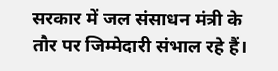सरकार में जल संसाधन मंत्री के तौर पर जिम्मेदारी संभाल रहे हैं।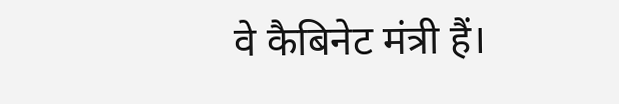वे कैबिनेट मंत्री हैं।